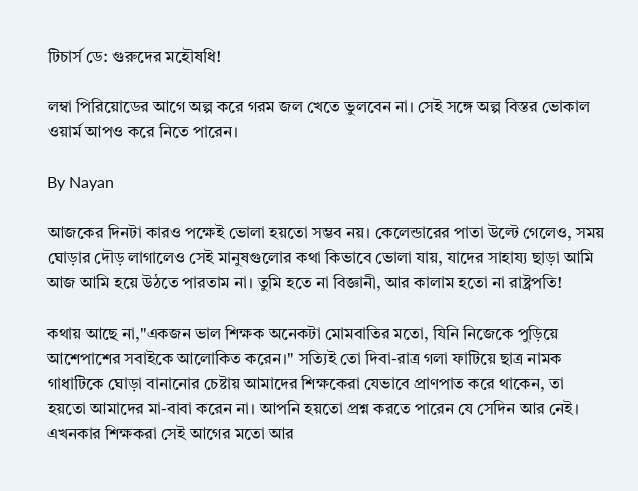টিচার্স ডে: গুরুদের মহৌষধি!

লম্বা পিরিয়োডের আগে অল্প করে গরম জল খেতে ভুলবেন না। সেই সঙ্গে অল্প বিস্তর ভোকাল ওয়ার্ম আপও করে নিতে পারেন।

By Nayan

আজকের দিনটা কারও পক্ষেই ভোলা হয়তো সম্ভব নয়। কেলেন্ডারের পাতা উল্টে গেলেও, সময় ঘোড়ার দৌড় লাগালেও সেই মানুষগুলোর কথা কিভাবে ভোলা যায়, যাদের সাহায্য ছাড়া আমি আজ আমি হয়ে উঠতে পারতাম না। তুমি হতে না বিজ্ঞানী, আর কালাম হতো না রাষ্ট্রপতি!

কথায় আছে না,"একজন ভাল শিক্ষক অনেকটা মোমবাতির মতো, যিনি নিজেকে পুড়িয়ে আশেপাশের সবাইকে আলোকিত করেন।" সত্যিই তো দিবা-রাত্র গলা ফাটিয়ে ছাত্র নামক গাধাটিকে ঘোড়া বানানোর চেষ্টায় আমাদের শিক্ষকেরা যেভাবে প্রাণপাত করে থাকেন, তা হয়তো আমাদের মা-বাবা করেন না। আপনি হয়তো প্রশ্ন করতে পারেন যে সেদিন আর নেই। এখনকার শিক্ষকরা সেই আগের মতো আর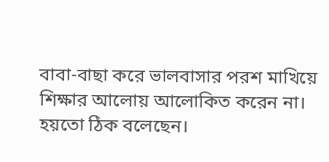বাবা-বাছা করে ভালবাসার পরশ মাখিয়ে শিক্ষার আলোয় আলোকিত করেন না। হয়তো ঠিক বলেছেন।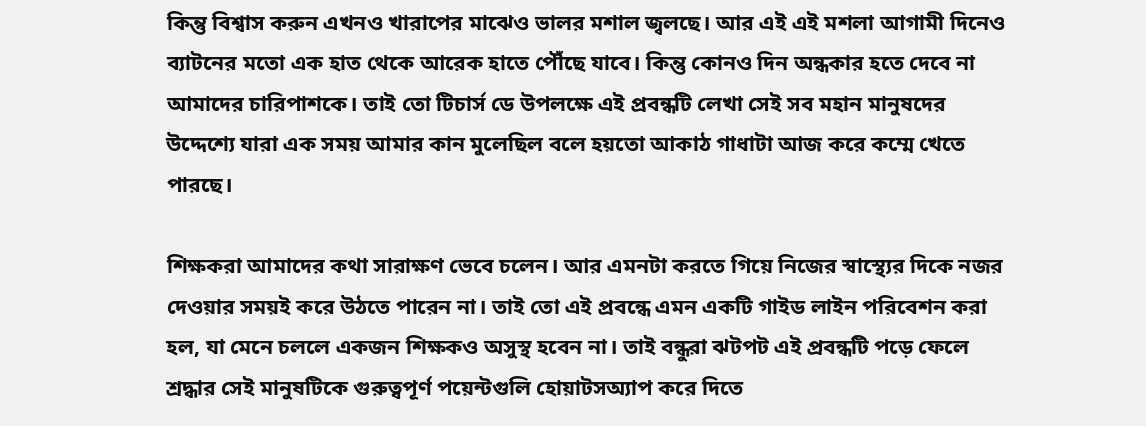কিন্তু বিশ্বাস করুন এখনও খারাপের মাঝেও ভালর মশাল জ্বলছে। আর এই এই মশলা আগামী দিনেও ব্যাটনের মতো এক হাত থেকে আরেক হাতে পৌঁছে যাবে। কিন্তু কোনও দিন অন্ধকার হতে দেবে না আমাদের চারিপাশকে। তাই তো টিচার্স ডে উপলক্ষে এই প্রবন্ধটি লেখা সেই সব মহান মানুষদের উদ্দেশ্যে যারা এক সময় আমার কান মুলেছিল বলে হয়তো আকাঠ গাধাটা আজ করে কম্মে খেতে পারছে।

শিক্ষকরা আমাদের কথা সারাক্ষণ ভেবে চলেন। আর এমনটা করতে গিয়ে নিজের স্বাস্থ্যের দিকে নজর দেওয়ার সময়ই করে উঠতে পারেন না। তাই তো এই প্রবন্ধে এমন একটি গাইড লাইন পরিবেশন করা হল, যা মেনে চললে একজন শিক্ষকও অসুস্থ হবেন না। তাই বন্ধুরা ঝটপট এই প্রবন্ধটি পড়ে ফেলে শ্রদ্ধার সেই মানুষটিকে গুরুত্বপূর্ণ পয়েন্টগুলি হোয়াটসঅ্যাপ করে দিতে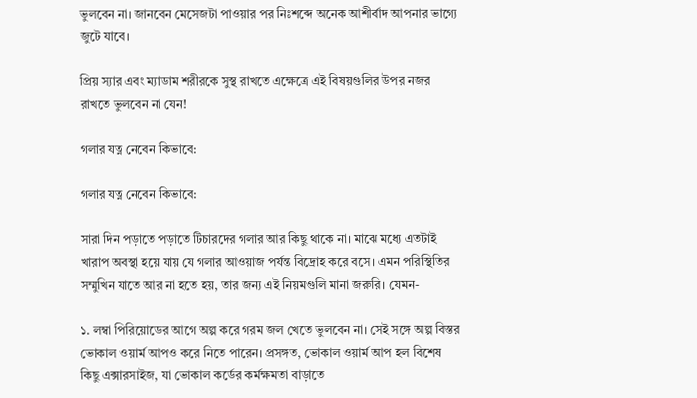ভুলবেন না। জানবেন মেসেজটা পাওয়ার পর নিঃশব্দে অনেক আশীর্বাদ আপনার ভাগ্যে জুটে যাবে।

প্রিয় স্যার এবং ম্যাডাম শরীরকে সুস্থ রাখতে এক্ষেত্রে এই বিষয়গুলির উপর নজর রাখতে ভুলবেন না যেন!

গলার যত্ন নেবেন কিভাবে:

গলার যত্ন নেবেন কিভাবে:

সারা দিন পড়াতে পড়াতে টিচারদের গলার আর কিছু থাকে না। মাঝে মধ্যে এতটাই খারাপ অবস্থা হয়ে যায় যে গলার আওয়াজ পর্যন্ত বিদ্রোহ করে বসে। এমন পরিস্থিতির সম্মুখিন যাতে আর না হতে হয়, তার জন্য এই নিয়মগুলি মানা জরুরি। যেমন-

১. লম্বা পিরিয়োডের আগে অল্প করে গরম জল খেতে ভুলবেন না। সেই সঙ্গে অল্প বিস্তর ভোকাল ওয়ার্ম আপও করে নিতে পারেন। প্রসঙ্গত, ভোকাল ওয়ার্ম আপ হল বিশেষ কিছু এক্সারসাইজ, যা ভোকাল কর্ডের কর্মক্ষমতা বাড়াতে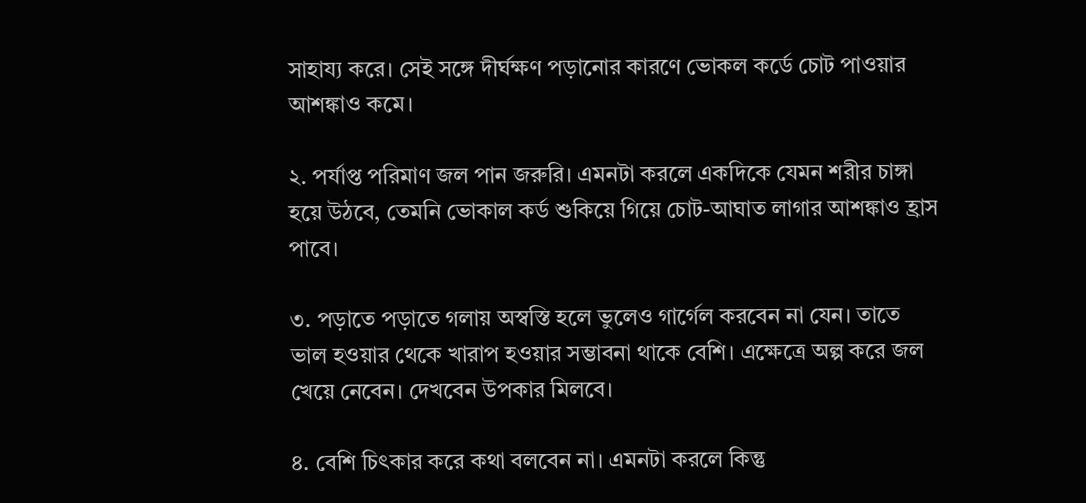সাহায্য করে। সেই সঙ্গে দীর্ঘক্ষণ পড়ানোর কারণে ভোকল কর্ডে চোট পাওয়ার আশঙ্কাও কমে।

২. পর্যাপ্ত পরিমাণ জল পান জরুরি। এমনটা করলে একদিকে যেমন শরীর চাঙ্গা হয়ে উঠবে, তেমনি ভোকাল কর্ড শুকিয়ে গিয়ে চোট-আঘাত লাগার আশঙ্কাও হ্রাস পাবে।

৩. পড়াতে পড়াতে গলায় অস্বস্তি হলে ভুলেও গার্গেল করবেন না যেন। তাতে ভাল হওয়ার থেকে খারাপ হওয়ার সম্ভাবনা থাকে বেশি। এক্ষেত্রে অল্প করে জল খেয়ে নেবেন। দেখবেন উপকার মিলবে।

৪. বেশি চিৎকার করে কথা বলবেন না। এমনটা করলে কিন্তু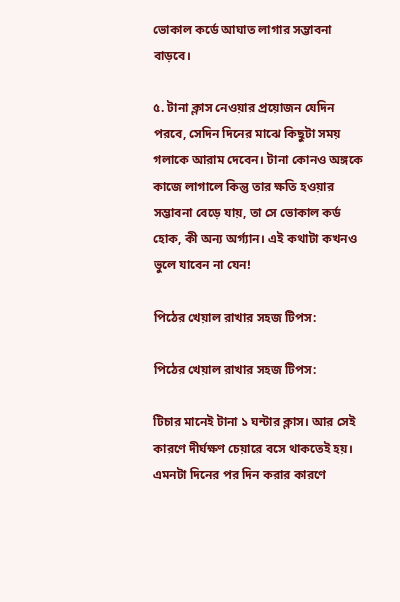ভোকাল কর্ডে আঘাত লাগার সম্ভাবনা বাড়বে।

৫. টানা ক্লাস নেওয়ার প্রয়োজন যেদিন পরবে, সেদিন দিনের মাঝে কিছুটা সময় গলাকে আরাম দেবেন। টানা কোনও অঙ্গকে কাজে লাগালে কিন্তু তার ক্ষতি হওয়ার সম্ভাবনা বেড়ে যায়, তা সে ভোকাল কর্ড হোক, কী অন্য অর্গ্যান। এই কথাটা কখনও ভুলে যাবেন না যেন!

পিঠের খেয়াল রাখার সহজ টিপস:

পিঠের খেয়াল রাখার সহজ টিপস:

টিচার মানেই টানা ১ ঘন্টার ক্লাস। আর সেই কারণে দীর্ঘক্ষণ চেয়ারে বসে থাকতেই হয়। এমনটা দিনের পর দিন করার কারণে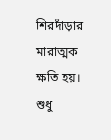শিরদাঁড়ার মারাত্মক ক্ষতি হয়। শুধু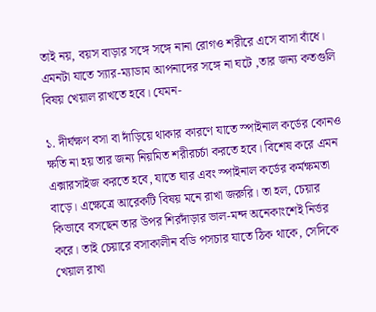তাই নয়, বয়স বাড়ার সঙ্গে সঙ্গে নানা রোগও শরীরে এসে বাসা বাঁধে। এমনটা যাতে স্যার-ম্যাডাম আপনাদের সঙ্গে না ঘটে ,তার জন্য কতগুলি বিষয় খেয়াল রাখতে হবে। যেমন-

১. দীর্ঘক্ষণ বসা বা দাঁড়িয়ে থাকার কারণে যাতে স্পাইনাল কর্ডের কোনও ক্ষতি না হয় তার জন্য নিয়মিত শরীরচর্চা করতে হবে। বিশেষ করে এমন এক্সারসাইজ করতে হবে, যাতে ঘার এবং স্পাইনাল কর্ডের কর্মক্ষমতা বাড়ে। এক্ষেত্রে আরেকটি বিষয় মনে রাখা জরুরি। তা হল, চেয়ার কিভাবে বসছেন তার উপর শিরদাঁড়ার ভাল-মন্দ অনেকাংশেই নির্ভর করে। তাই চেয়ারে বসাকালীন বডি পসচার যাতে ঠিক থাকে, সেদিকে খেয়াল রাখা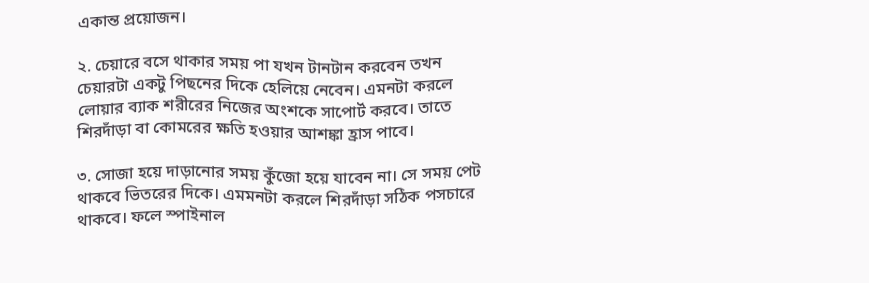একান্ত প্রয়োজন।

২. চেয়ারে বসে থাকার সময় পা যখন টানটান করবেন তখন চেয়ারটা একটু পিছনের দিকে হেলিয়ে নেবেন। এমনটা করলে লোয়ার ব্যাক শরীরের নিজের অংশকে সাপোর্ট করবে। তাতে শিরদাঁড়া বা কোমরের ক্ষতি হওয়ার আশঙ্কা হ্রাস পাবে।

৩. সোজা হয়ে দাড়ানোর সময় কুঁজো হয়ে যাবেন না। সে সময় পেট থাকবে ভিতরের দিকে। এমমনটা করলে শিরদাঁড়া সঠিক পসচারে থাকবে। ফলে স্পাইনাল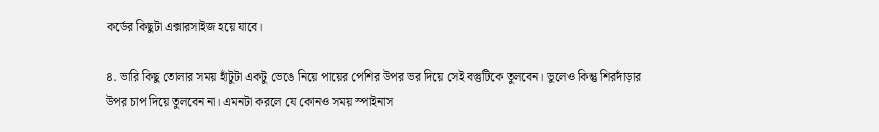কর্ডের কিছুটা এক্সারসাইজ হয়ে যাবে।

৪. ভারি কিছু তোলার সময় হাঁটুটা একটু ভেঙে নিয়ে পায়ের পেশির উপর ভর দিয়ে সেই বস্তুটিকে তুলবেন। ভুলেও কিন্তু শিরদাঁড়ার উপর চাপ দিয়ে তুলবেন না। এমনটা করলে যে কোনও সময় স্পাইনাস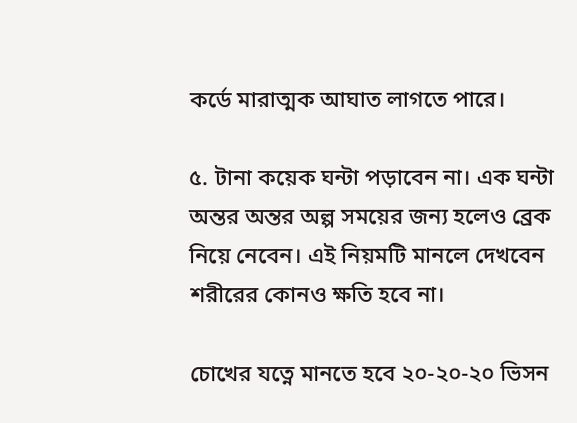কর্ডে মারাত্মক আঘাত লাগতে পারে।

৫. টানা কয়েক ঘন্টা পড়াবেন না। এক ঘন্টা অন্তর অন্তর অল্প সময়ের জন্য হলেও ব্রেক নিয়ে নেবেন। এই নিয়মটি মানলে দেখবেন শরীরের কোনও ক্ষতি হবে না।

চোখের যত্নে মানতে হবে ২০-২০-২০ ভিসন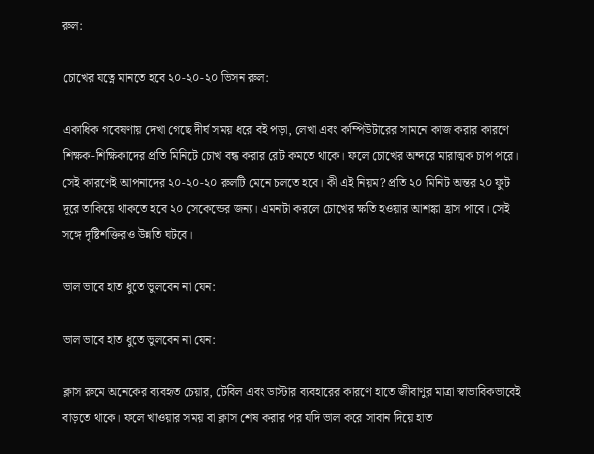রুল:

চোখের যত্নে মানতে হবে ২০-২০-২০ ভিসন রুল:

একাধিক গবেষণায় দেখা গেছে দীর্ঘ সময় ধরে বই পড়া, লেখা এবং কম্পিউটারের সামনে কাজ করার কারণে শিক্ষক-শিক্ষিকাদের প্রতি মিনিটে চোখ বন্ধ করার রেট কমতে থাকে। ফলে চোখের অন্দরে মারাত্মক চাপ পরে। সেই কারণেই আপনাদের ২০-২০-২০ রুলটি মেনে চলতে হবে। কী এই নিয়ম? প্রতি ২০ মিনিট অন্তর ২০ ফুট দূরে তাকিয়ে থাকতে হবে ২০ সেকেন্ডের জন্য। এমনটা করলে চোখের ক্ষতি হওয়ার আশঙ্কা হ্রাস পাবে। সেই সঙ্গে দৃষ্টিশক্তিরও উন্নতি ঘটবে।

ভাল ভাবে হাত ধুতে ভুলবেন না যেন:

ভাল ভাবে হাত ধুতে ভুলবেন না যেন:

ক্লাস রুমে অনেকের ব্যবহৃত চেয়ার, টেবিল এবং ডাস্টার ব্যবহারের কারণে হাতে জীবাণুর মাত্রা স্বাভাবিকভাবেই বাড়তে থাকে। ফলে খাওয়ার সময় বা ক্লাস শেষ করার পর যদি ভাল করে সাবান দিয়ে হাত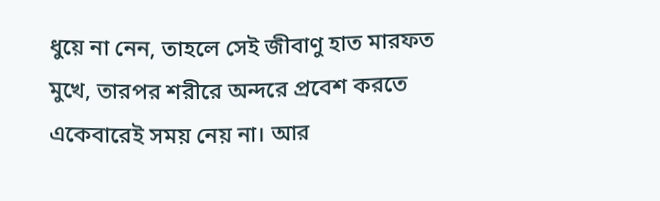ধুয়ে না নেন, তাহলে সেই জীবাণু হাত মারফত মুখে, তারপর শরীরে অন্দরে প্রবেশ করতে একেবারেই সময় নেয় না। আর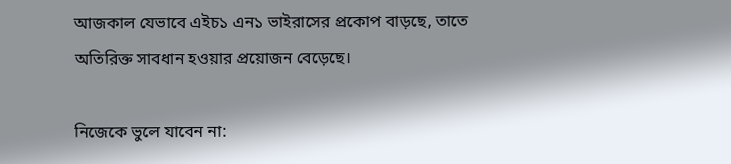আজকাল যেভাবে এইচ১ এন১ ভাইরাসের প্রকোপ বাড়ছে, তাতে অতিরিক্ত সাবধান হওয়ার প্রয়োজন বেড়েছে।

নিজেকে ভুলে যাবেন না: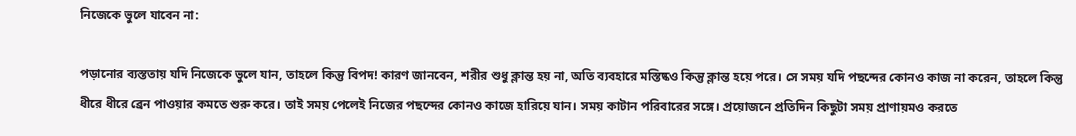নিজেকে ভুলে যাবেন না:

পড়ানোর ব্যস্ততায় যদি নিজেকে ভুলে যান, তাহলে কিন্তু বিপদ! কারণ জানবেন, শরীর শুধু ক্লান্ত হয় না, অতি ব্যবহারে মস্তিষ্কও কিন্তু ক্লান্ত হয়ে পরে। সে সময় যদি পছন্দের কোনও কাজ না করেন, তাহলে কিন্তু ধীরে ধীরে ব্রেন পাওয়ার কমতে শুরু করে। তাই সময় পেলেই নিজের পছন্দের কোনও কাজে হারিয়ে যান। সময় কাটান পরিবারের সঙ্গে। প্রয়োজনে প্রতিদিন কিছুটা সময় প্রাণায়মও করতে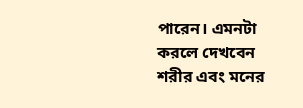পারেন। এমনটা করলে দেখবেন শরীর এবং মনের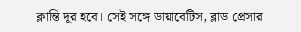ক্লান্তি দূর হবে। সেই সঙ্গে ডায়াবেটিস, ব্লাড প্রেসার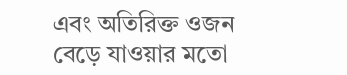এবং অতিরিক্ত ওজন বেড়ে যাওয়ার মতো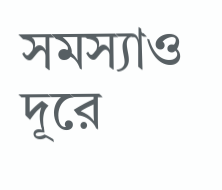সমস্যাও দূরে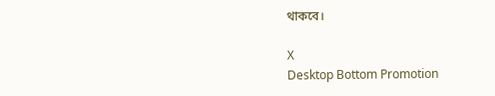থাকবে।

X
Desktop Bottom Promotion